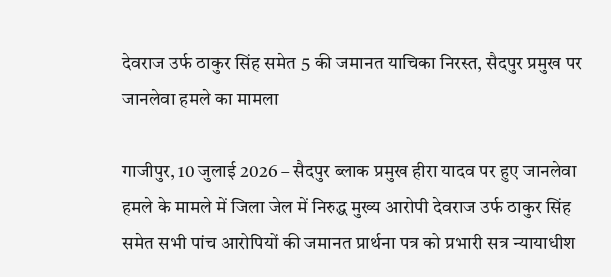देवराज उर्फ ठाकुर सिंह समेत 5 की जमानत याचिका निरस्त, सैदपुर प्रमुख पर जानलेवा हमले का मामला

गाजीपुर, 10 जुलाई 2026 – सैदपुर ब्लाक प्रमुख हीरा यादव पर हुए जानलेवा हमले के मामले में जिला जेल में निरुद्ध मुख्य आरोपी देवराज उर्फ ठाकुर सिंह समेत सभी पांच आरोपियों की जमानत प्रार्थना पत्र को प्रभारी सत्र न्यायाधीश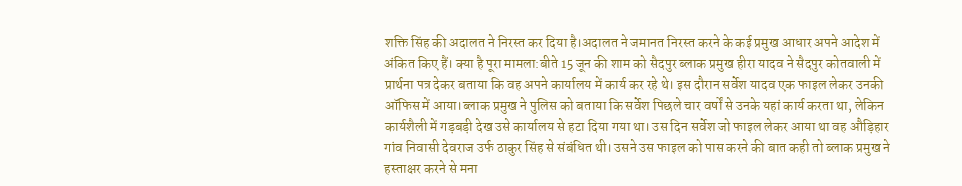शक्ति सिंह की अदालत ने निरस्त कर दिया है।अदालत ने जमानत निरस्त करने के कई प्रमुख आधार अपने आदेश में अंकित किए हैं। क्या है पूरा मामला:बीते 15 जून की शाम को सैदपुर ब्लाक प्रमुख हीरा यादव ने सैदपुर कोतवाली में प्रार्थना पत्र देकर बताया कि वह अपने कार्यालय में कार्य कर रहे थे। इस दौरान सर्वेश यादव एक फाइल लेकर उनकी ऑफिस में आया।ब्लाक प्रमुख ने पुलिस को बताया कि सर्वेश पिछले चार वर्षों से उनके यहां कार्य करता था, लेकिन कार्यशैली में गड़बड़ी देख उसे कार्यालय से हटा दिया गया था। उस दिन सर्वेश जो फाइल लेकर आया था वह औड़िहार गांव निवासी देवराज उर्फ ठाकुर सिंह से संबंधित थी। उसने उस फाइल को पास करने की बात कही तो ब्लाक प्रमुख ने हस्ताक्षर करने से मना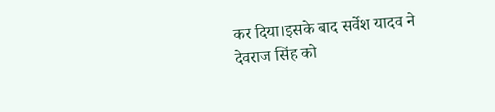कर दिया।इसके बाद सर्वेश यादव ने देवराज सिंह को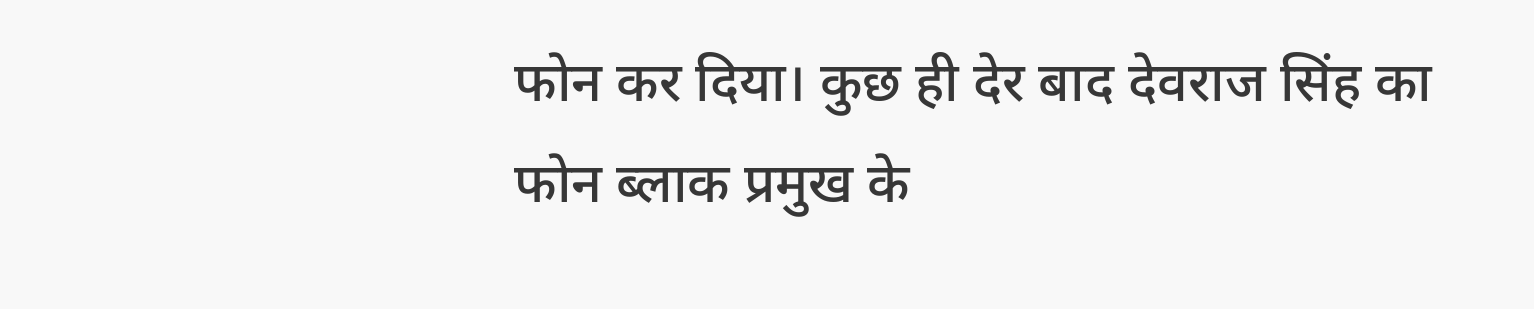फोन कर दिया। कुछ ही देर बाद देवराज सिंह का फोन ब्लाक प्रमुख के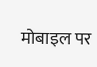मोबाइल पर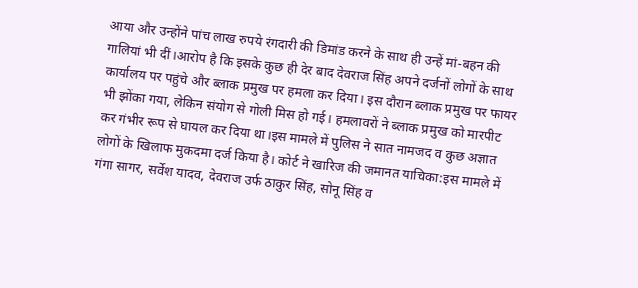आया और उन्होंने पांच लाख रुपये रंगदारी की डिमांड करने के साथ ही उन्हें मां-बहन की गालियां भी दीं।आरोप है कि इसके कुछ ही देर बाद देवराज सिंह अपने दर्जनों लोगों के साथ कार्यालय पर पहुंचे और ब्लाक प्रमुख पर हमला कर दिया। इस दौरान ब्लाक प्रमुख पर फायर भी झोंका गया, लेकिन संयोग से गोली मिस हो गई। हमलावरों ने ब्लाक प्रमुख को मारपीट कर गंभीर रूप से घायल कर दिया था।इस मामले में पुलिस ने सात नामजद व कुछ अज्ञात लोगों के खिलाफ मुकदमा दर्ज किया है। कोर्ट ने खारिज की जमानत याचिका:इस मामले में गंगा सागर, सर्वेश यादव, देवराज उर्फ ठाकुर सिंह, सोनू सिंह व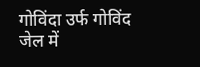गोविंदा उर्फ गोविंद जेल में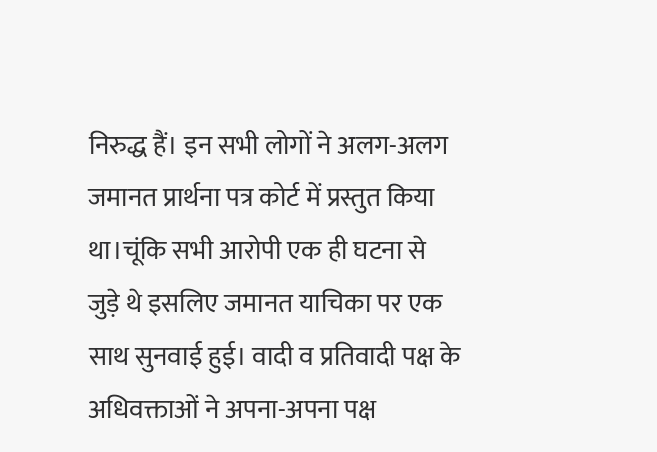निरुद्ध हैं। इन सभी लोगों ने अलग-अलग जमानत प्रार्थना पत्र कोर्ट में प्रस्तुत किया था।चूंकि सभी आरोपी एक ही घटना से जुड़े थे इसलिए जमानत याचिका पर एक साथ सुनवाई हुई। वादी व प्रतिवादी पक्ष के अधिवक्ताओं ने अपना-अपना पक्ष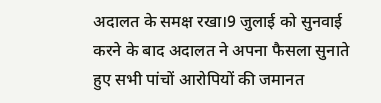अदालत के समक्ष रखा।9 जुलाई को सुनवाई करने के बाद अदालत ने अपना फैसला सुनाते हुए सभी पांचों आरोपियों की जमानत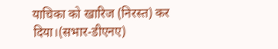याचिका को खारिज (निरस्त) कर दिया।(सभार-डीएनए)